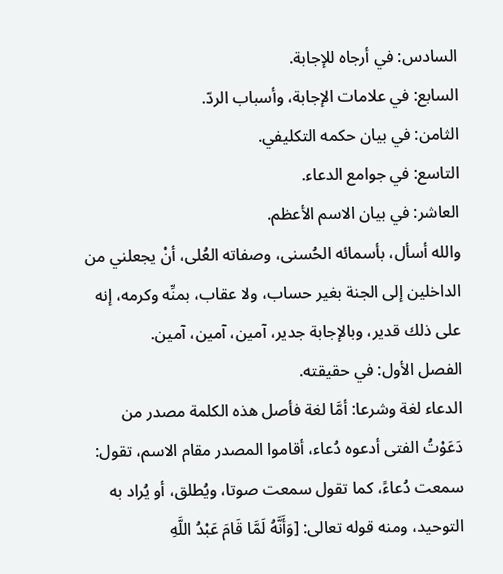السادس: في أرجاه للإجابة.
السابع: في علامات الإجابة، وأسباب الردّ.
الثامن: في بيان حكمه التكليفي.
التاسع: في جوامع الدعاء.
العاشر: في بيان الاسم الأعظم.
والله أسأل، بأسمائه الحُسنى، وصفاته العُلى، أنْ يجعلني من الداخلين إلى الجنة بغير حساب، ولا عقاب، بمنِّه وكرمه، إنه على ذلك قدير، وبالإجابة جدير، آمين، آمين، آمين.
الفصل الأول: في حقيقته.
الدعاء لغة وشرعا: أمَّا لغة فأصل هذه الكلمة مصدر من دَعَوْتُ الفتى أدعوه دُعاء، أقاموا المصدر مقام الاسم، تقول: سمعت دُعاءً، كما تقول سمعت صوتا، ويُطلق، أو يُراد به التوحيد، ومنه قوله تعالى: [وَأَنَّهُ لَمَّا قَامَ عَبْدُ اللَّهِ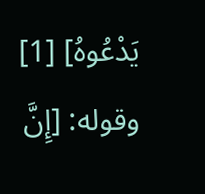يَدْعُوهُ] [1] وقوله: [إِنَّ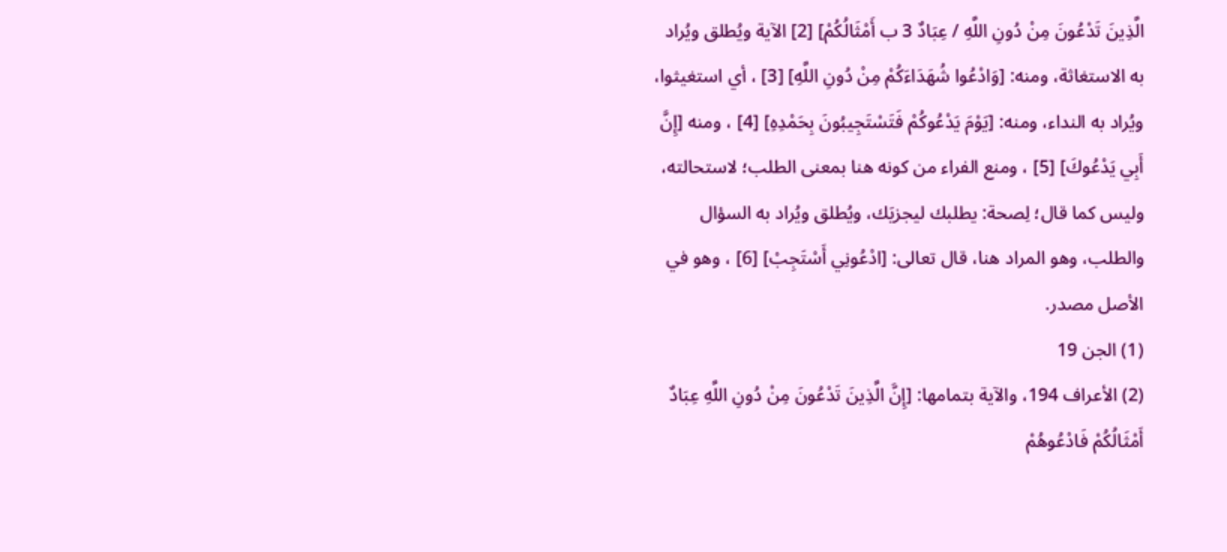الَّذِينَ تَدْعُونَ مِنْ دُونِ اللَّهِ / عِبَادٌ 3 ب أَمْثَالُكُمْ] [2] الآية ويُطلق ويُراد به الاستغاثة، ومنه: [وَادْعُوا شُهَدَاءَكُمْ مِنْ دُونِ اللَّهِ] [3] ، أي استغيثوا، ويُراد به النداء، ومنه: [يَوْمَ يَدْعُوكُمْ فَتَسْتَجِيبُونَ بِحَمْدِهِ] [4] ، ومنه [إِنَّ أَبِي يَدْعُوكَ] [5] ، ومنع الفراء من كونه هنا بمعنى الطلب؛ لاستحالته، وليس كما قال؛ لِصحة: يطلبك ليجزيَك، ويُطلق ويُراد به السؤال والطلب، وهو المراد هنا، قال تعالى: [ادْعُونِي أَسْتَجِبْ] [6] ، وهو في الأصل مصدر.
(1) الجن 19
(2) الأعراف 194، والآية بتمامها: [إِنَّ الَّذِينَ تَدْعُونَ مِنْ دُونِ اللَّهِ عِبَادٌ أَمْثَالُكُمْ فَادْعُوهُمْ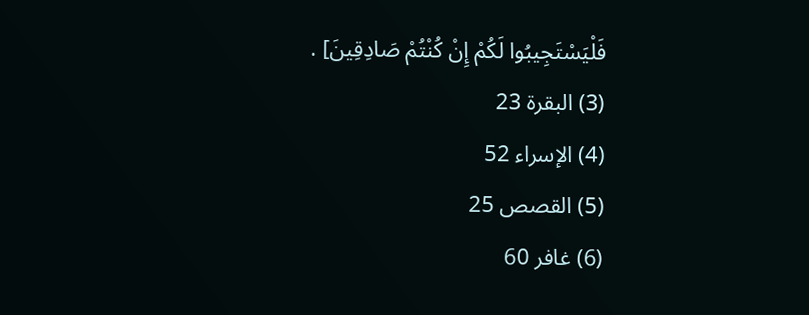فَلْيَسْتَجِيبُوا لَكُمْ إِنْ كُنْتُمْ صَادِقِينَ] .
(3) البقرة 23
(4) الإسراء 52
(5) القصص 25
(6) غافر 60